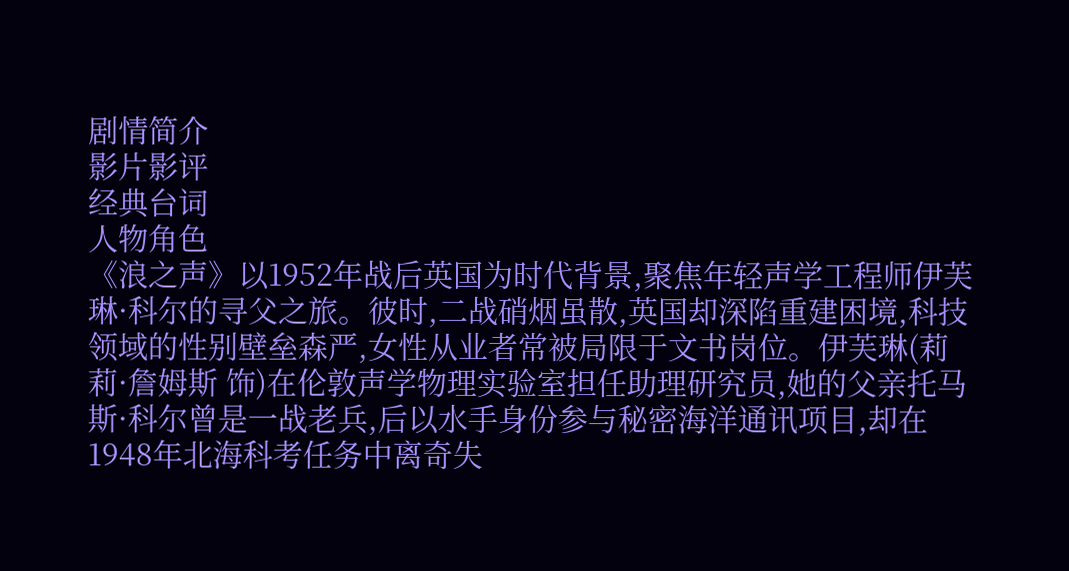剧情简介
影片影评
经典台词
人物角色
《浪之声》以1952年战后英国为时代背景,聚焦年轻声学工程师伊芙琳·科尔的寻父之旅。彼时,二战硝烟虽散,英国却深陷重建困境,科技领域的性别壁垒森严,女性从业者常被局限于文书岗位。伊芙琳(莉莉·詹姆斯 饰)在伦敦声学物理实验室担任助理研究员,她的父亲托马斯·科尔曾是一战老兵,后以水手身份参与秘密海洋通讯项目,却在1948年北海科考任务中离奇失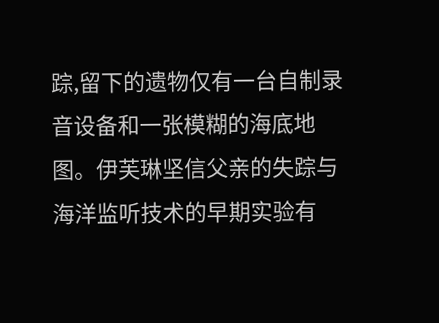踪,留下的遗物仅有一台自制录音设备和一张模糊的海底地图。伊芙琳坚信父亲的失踪与海洋监听技术的早期实验有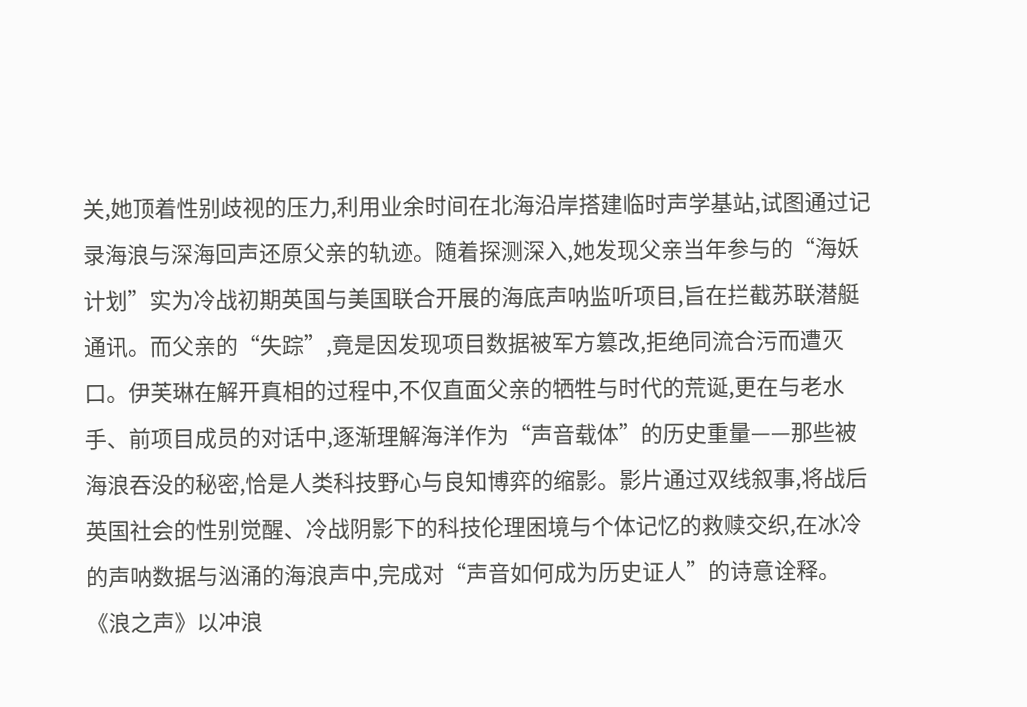关,她顶着性别歧视的压力,利用业余时间在北海沿岸搭建临时声学基站,试图通过记录海浪与深海回声还原父亲的轨迹。随着探测深入,她发现父亲当年参与的“海妖计划”实为冷战初期英国与美国联合开展的海底声呐监听项目,旨在拦截苏联潜艇通讯。而父亲的“失踪”,竟是因发现项目数据被军方篡改,拒绝同流合污而遭灭口。伊芙琳在解开真相的过程中,不仅直面父亲的牺牲与时代的荒诞,更在与老水手、前项目成员的对话中,逐渐理解海洋作为“声音载体”的历史重量——那些被海浪吞没的秘密,恰是人类科技野心与良知博弈的缩影。影片通过双线叙事,将战后英国社会的性别觉醒、冷战阴影下的科技伦理困境与个体记忆的救赎交织,在冰冷的声呐数据与汹涌的海浪声中,完成对“声音如何成为历史证人”的诗意诠释。
《浪之声》以冲浪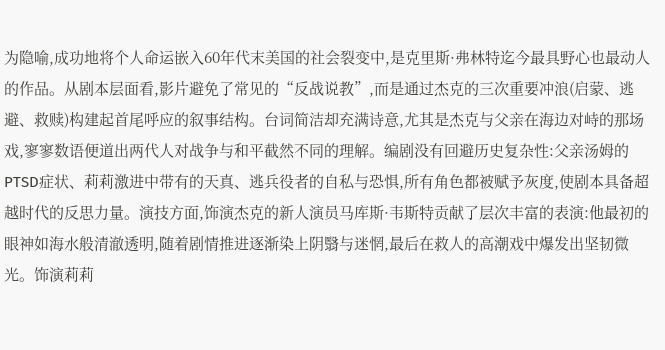为隐喻,成功地将个人命运嵌入60年代末美国的社会裂变中,是克里斯·弗林特迄今最具野心也最动人的作品。从剧本层面看,影片避免了常见的“反战说教”,而是通过杰克的三次重要冲浪(启蒙、逃避、救赎)构建起首尾呼应的叙事结构。台词简洁却充满诗意,尤其是杰克与父亲在海边对峙的那场戏,寥寥数语便道出两代人对战争与和平截然不同的理解。编剧没有回避历史复杂性:父亲汤姆的PTSD症状、莉莉激进中带有的天真、逃兵役者的自私与恐惧,所有角色都被赋予灰度,使剧本具备超越时代的反思力量。演技方面,饰演杰克的新人演员马库斯·韦斯特贡献了层次丰富的表演:他最初的眼神如海水般清澈透明,随着剧情推进逐渐染上阴翳与迷惘,最后在救人的高潮戏中爆发出坚韧微光。饰演莉莉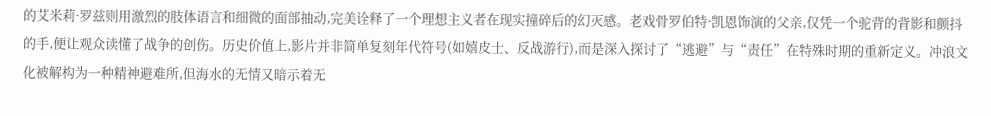的艾米莉·罗兹则用激烈的肢体语言和细微的面部抽动,完美诠释了一个理想主义者在现实撞碎后的幻灭感。老戏骨罗伯特·凯恩饰演的父亲,仅凭一个驼背的背影和颤抖的手,便让观众读懂了战争的创伤。历史价值上,影片并非简单复刻年代符号(如嬉皮士、反战游行),而是深入探讨了“逃避”与“责任”在特殊时期的重新定义。冲浪文化被解构为一种精神避难所,但海水的无情又暗示着无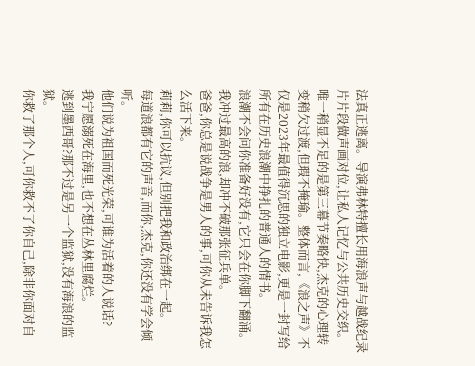法真正逃离。导演弗林特擅长用海浪声与越战纪录片片段做声画对位,让私人记忆与公共历史交织。唯一稍显不足的是第三幕节奏略快,杰克的心理转变稍欠过渡,但瑕不掩瑜。整体而言,《浪之声》不仅是2023年最值得沉思的独立电影,更是一封写给所有在历史浪潮中挣扎的普通人的情书。
浪潮不会问你准备好没有,它只会在你脚下翻涌。
我冲过最高的浪,却冲不破那张征兵单。
爸爸,你总是说战争是男人的事,可你从未告诉我怎么活下来。
莉莉,你可以抗议,但别把我和政治绑在一起。
每道浪都有它的声音,而你,杰克,你还没有学会倾听。
他们说为祖国而死光荣,可谁为活着的人说话?
我宁愿溺死在海里,也不想在丛林里腐烂。
逃到墨西哥?那不过是另一个监狱,没有海浪的监狱。
你救了那个人,可你救不了你自己,除非你面对自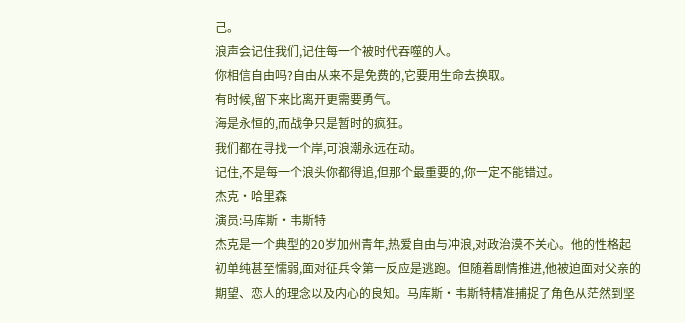己。
浪声会记住我们,记住每一个被时代吞噬的人。
你相信自由吗?自由从来不是免费的,它要用生命去换取。
有时候,留下来比离开更需要勇气。
海是永恒的,而战争只是暂时的疯狂。
我们都在寻找一个岸,可浪潮永远在动。
记住,不是每一个浪头你都得追,但那个最重要的,你一定不能错过。
杰克·哈里森
演员:马库斯·韦斯特
杰克是一个典型的20岁加州青年,热爱自由与冲浪,对政治漠不关心。他的性格起初单纯甚至懦弱,面对征兵令第一反应是逃跑。但随着剧情推进,他被迫面对父亲的期望、恋人的理念以及内心的良知。马库斯·韦斯特精准捕捉了角色从茫然到坚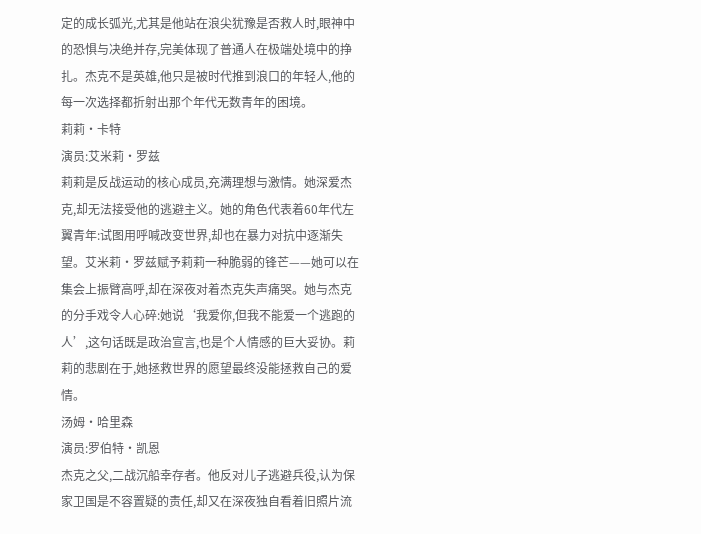定的成长弧光,尤其是他站在浪尖犹豫是否救人时,眼神中的恐惧与决绝并存,完美体现了普通人在极端处境中的挣扎。杰克不是英雄,他只是被时代推到浪口的年轻人,他的每一次选择都折射出那个年代无数青年的困境。
莉莉·卡特
演员:艾米莉·罗兹
莉莉是反战运动的核心成员,充满理想与激情。她深爱杰克,却无法接受他的逃避主义。她的角色代表着60年代左翼青年:试图用呼喊改变世界,却也在暴力对抗中逐渐失望。艾米莉·罗兹赋予莉莉一种脆弱的锋芒——她可以在集会上振臂高呼,却在深夜对着杰克失声痛哭。她与杰克的分手戏令人心碎:她说‘我爱你,但我不能爱一个逃跑的人’,这句话既是政治宣言,也是个人情感的巨大妥协。莉莉的悲剧在于,她拯救世界的愿望最终没能拯救自己的爱情。
汤姆·哈里森
演员:罗伯特·凯恩
杰克之父,二战沉船幸存者。他反对儿子逃避兵役,认为保家卫国是不容置疑的责任,却又在深夜独自看着旧照片流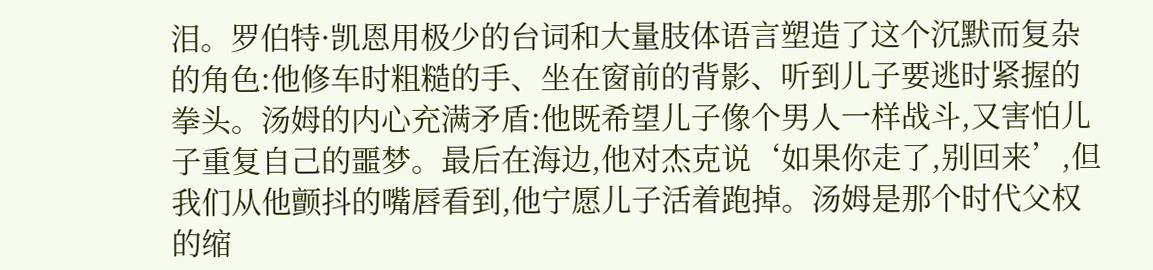泪。罗伯特·凯恩用极少的台词和大量肢体语言塑造了这个沉默而复杂的角色:他修车时粗糙的手、坐在窗前的背影、听到儿子要逃时紧握的拳头。汤姆的内心充满矛盾:他既希望儿子像个男人一样战斗,又害怕儿子重复自己的噩梦。最后在海边,他对杰克说‘如果你走了,别回来’,但我们从他颤抖的嘴唇看到,他宁愿儿子活着跑掉。汤姆是那个时代父权的缩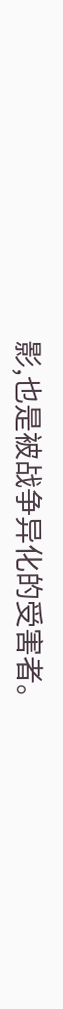影,也是被战争异化的受害者。